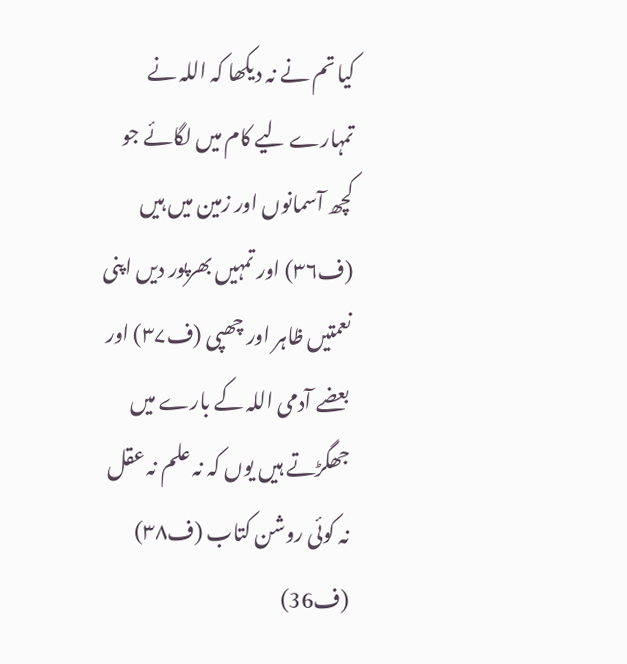کیا تم نے نہ دیکھا کہ اللہ نے تمہارے لیے کام میں لگائے جو کچھ آسمانوں اور زمین میں ہیں (ف۳۶) اور تمہیں بھرپور دیں اپنی نعمتیں ظاہر اور چھپی (ف۳۷) اور بعضے آدمی اللہ کے بارے میں جھگڑتے ہیں یوں کہ نہ علم نہ عقل نہ کوئی روشن کتاب (ف۳۸)
(ف36)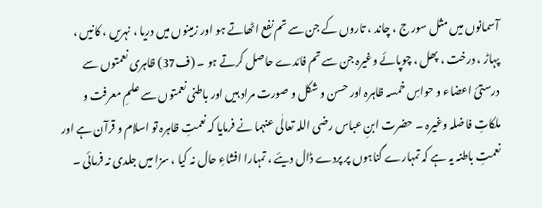آسمانوں میں مثل سور ج ، چاند ، تاروں کے جن سے تم نفع اٹھاتے ہو اور زمینوں میں دریا ، نہریں ، کانیں ، پہاڑ ، درخت ، پھل ، چوپائے وغیرہ جن سے تم فائدے حاصل کرتے ہو ۔ (ف37) ظاہری نعمتوں سے درستیٔ اعضاء و حواسِ خمسہ ظاہرہ اور حسن و شکل و صورت مراد ہیں اور باطنی نعمتوں سے علمِ معرفت و ملکاتِ فاضلہ وغیرہ ۔ حضرت ابنِ عباس رضی اللہ تعالٰی عنہما نے فرمایا کہ نعمتِ ظاہرہ تو اسلام و قرآن ہے اور نعمتِ باطنہ یہ ہے کہ تمہارے گناہوں پر پردے ڈال دیئے ، تمہارا افشاءِ حال نہ کیا ، سزا میں جلدی نہ فرمائی ۔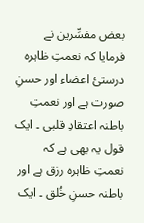بعض مفسِّرین نے فرمایا کہ نعمتِ ظاہرہ درستیٔ اعضاء اور حسنِ صورت ہے اور نعمتِ باطنہ اعتقادِ قلبی ۔ ایک قول یہ بھی ہے کہ نعمتِ ظاہرہ رزق ہے اور باطنہ حسنِ خُلق ۔ ایک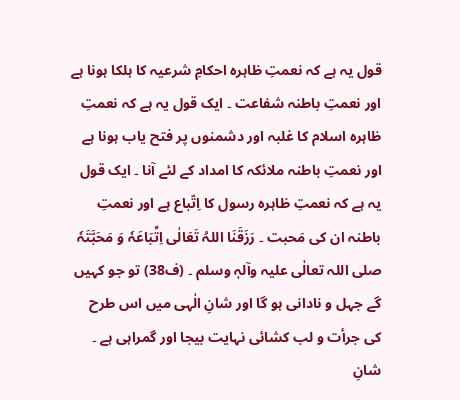قول یہ ہے کہ نعمتِ ظاہرہ احکامِ شرعیہ کا ہلکا ہونا ہے اور نعمتِ باطنہ شفاعت ۔ ایک قول یہ ہے کہ نعمتِ ظاہرہ اسلام کا غلبہ اور دشمنوں پر فتح یاب ہونا ہے اور نعمتِ باطنہ ملائکہ کا امداد کے لئے آنا ۔ ایک قول یہ ہے کہ نعمتِ ظاہرہ رسول کا اِتّباع ہے اور نعمتِ باطنہ ان کی مَحبت ۔ رَزَقَنَا اللہُ تَعَالٰی اِتِّبَاعَہٗ وَ مَحَبَّتَہٗ صلی اللہ تعالٰی علیہ وآلہٖ وسلم ۔ (ف38) تو جو کہیں گے جہل و نادانی ہو گا اور شانِ الٰہی میں اس طرح کی جرأت و لب کشائی نہایت بیجا اور گمراہی ہے ۔ شانِ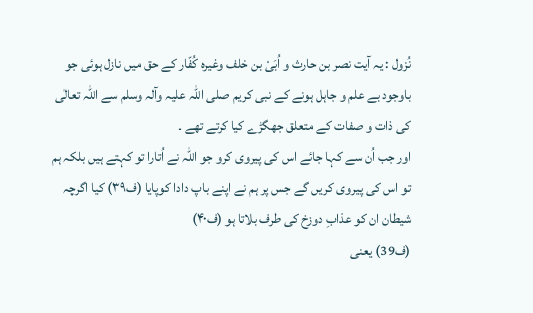نُزول : یہ آیت نصر بن حارث و اُبَیْ بن خلف وغیرہ کُفّار کے حق میں نازل ہوئی جو باوجود بے علم و جاہل ہونے کے نبی کریم صلی اللہ علیہ وآلہ وسلم سے اللہ تعالٰی کی ذات و صفات کے متعلق جھگڑے کیا کرتے تھے ۔
اور جب اُن سے کہا جائے اس کی پیروی کرو جو اللہ نے اُتارا تو کہتے ہیں بلکہ ہم تو اس کی پیروی کریں گے جس پر ہم نے اپنے باپ دادا کوپایا (ف۳۹) کیا اگرچہ شیطان ان کو عذابِ دوزخ کی طرف بلاتا ہو (ف۴۰)
(ف39) یعنی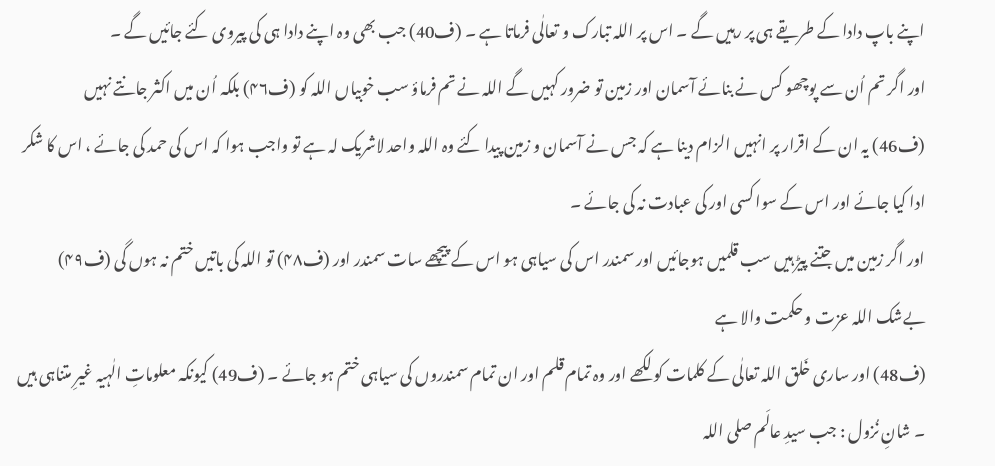اپنے باپ دادا کے طریقے ہی پر رہیں گے ۔ اس پر اللہ تبارک و تعالٰی فرماتا ہے ۔ (ف40) جب بھی وہ اپنے دادا ہی کی پیروی کئے جائیں گے ۔
اور اگر تم اُن سے پوچھو کس نے بنائے آسمان اور زمین تو ضرور کہیں گے اللہ نے تم فرماؤ سب خوبیاں اللہ کو (ف۴۶) بلکہ اُن میں اکثر جانتے نہیں
(ف46) یہ ان کے اقرار پر انہیں الزام دینا ہے کہ جس نے آسمان و زمین پیدا کئے وہ اللہ واحد لاشریک لہ ہے تو واجب ہوا کہ اس کی حمد کی جائے ، اس کا شکر ادا کیا جائے اور اس کے سوا کسی اور کی عبادت نہ کی جائے ۔
اور اگر زمین میں جتنے پیڑ ہیں سب قلمیں ہوجائیں اور سمندر اس کی سیاہی ہو اس کے پیچھے سات سمندر اور (ف۴۸) تو اللہ کی باتیں ختم نہ ہوں گی (ف۴۹) بےشک اللہ عزت و حکمت والا ہے
(ف48) اور ساری خَلق اللہ تعالٰی کے کلمات کو لکھے اور وہ تمام قلم اور ان تمام سمندروں کی سیاہی ختم ہو جائے ۔ (ف49) کیونکہ معلوماتِ الٰہیہ غیرِ متناہی ہیں ۔ شانِ نُزول : جب سیدِ عالَم صلی اللہ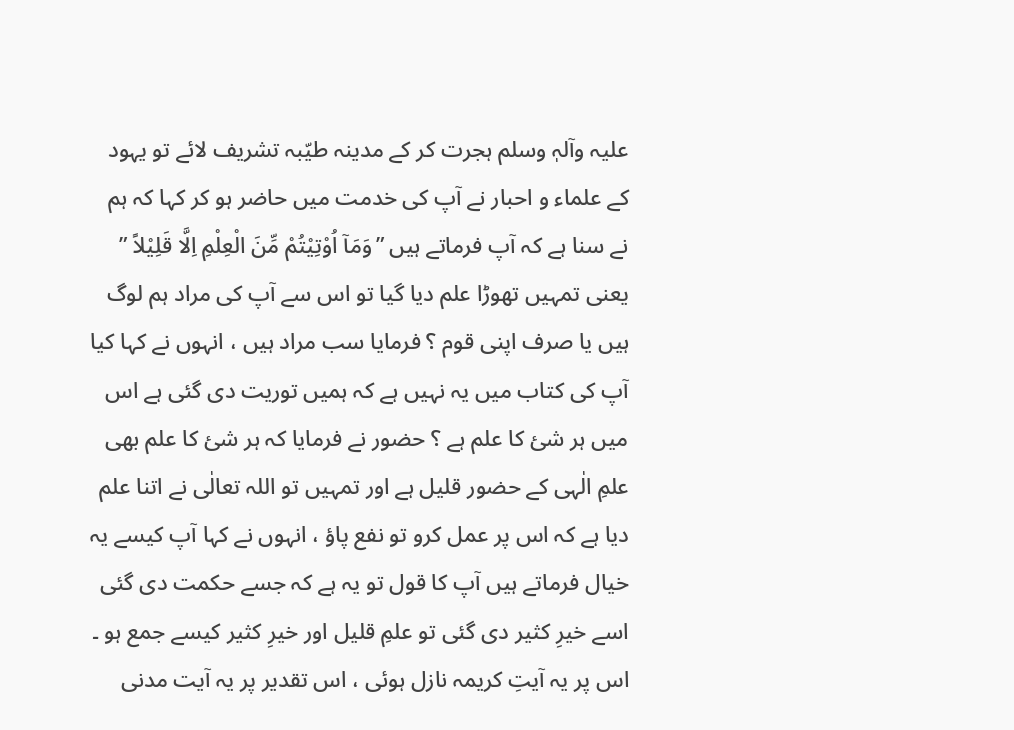علیہ وآلہٖ وسلم ہجرت کر کے مدینہ طیّبہ تشریف لائے تو یہود کے علماء و احبار نے آپ کی خدمت میں حاضر ہو کر کہا کہ ہم نے سنا ہے کہ آپ فرماتے ہیں ”وَمَآ اُوْتِیْتُمْ مِّنَ الْعِلْمِ اِلَّا قَلِیْلاً ” یعنی تمہیں تھوڑا علم دیا گیا تو اس سے آپ کی مراد ہم لوگ ہیں یا صرف اپنی قوم ؟ فرمایا سب مراد ہیں ، انہوں نے کہا کیا آپ کی کتاب میں یہ نہیں ہے کہ ہمیں توریت دی گئی ہے اس میں ہر شئ کا علم ہے ؟ حضور نے فرمایا کہ ہر شئ کا علم بھی علمِ الٰہی کے حضور قلیل ہے اور تمہیں تو اللہ تعالٰی نے اتنا علم دیا ہے کہ اس پر عمل کرو تو نفع پاؤ ، انہوں نے کہا آپ کیسے یہ خیال فرماتے ہیں آپ کا قول تو یہ ہے کہ جسے حکمت دی گئی اسے خیرِ کثیر دی گئی تو علمِ قلیل اور خیرِ کثیر کیسے جمع ہو ۔ اس پر یہ آیتِ کریمہ نازل ہوئی ، اس تقدیر پر یہ آیت مدنی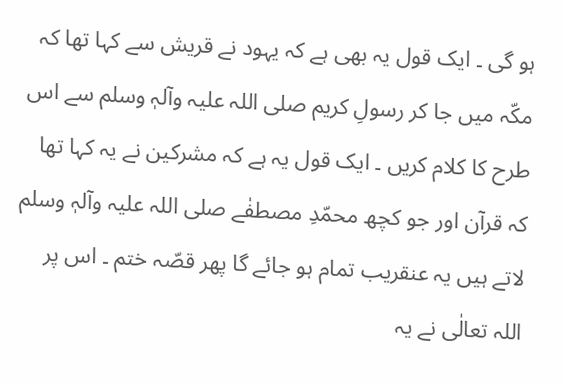ہو گی ۔ ایک قول یہ بھی ہے کہ یہود نے قریش سے کہا تھا کہ مکّہ میں جا کر رسولِ کریم صلی اللہ علیہ وآلہٖ وسلم سے اس طرح کا کلام کریں ۔ ایک قول یہ ہے کہ مشرکین نے یہ کہا تھا کہ قرآن اور جو کچھ محمّدِ مصطفٰے صلی اللہ علیہ وآلہٖ وسلم لاتے ہیں یہ عنقریب تمام ہو جائے گا پھر قصّہ ختم ۔ اس پر اللہ تعالٰی نے یہ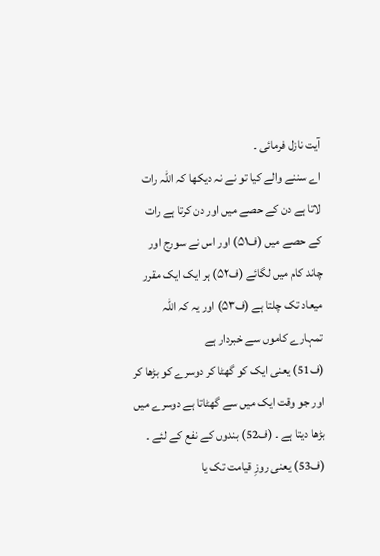آیت نازل فرمائی ۔
اے سننے والے کیا تو نے نہ دیکھا کہ اللہ رات لاتا ہے دن کے حصے میں اور دن کرتا ہے رات کے حصے میں (ف۵۱) اور اس نے سورج اور چاند کام میں لگائے (ف۵۲) ہر ایک ایک مقرر میعاد تک چلتا ہے (ف۵۳) اور یہ کہ اللہ تمہارے کاموں سے خبردار ہے
(ف51) یعنی ایک کو گھٹا کر دوسرے کو بڑھا کر اور جو وقت ایک میں سے گھٹاتا ہے دوسرے میں بڑھا دیتا ہے ۔ (ف52) بندوں کے نفع کے لئے ۔ (ف53) یعنی روزِ قیامت تک یا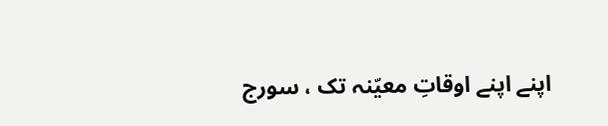اپنے اپنے اوقاتِ معیّنہ تک ، سورج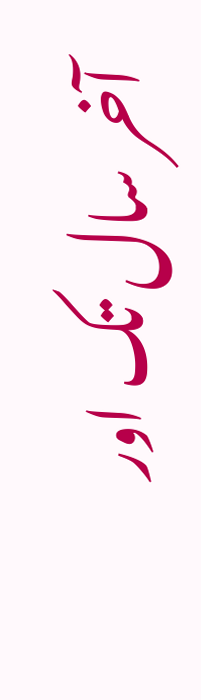آخر سال تک اور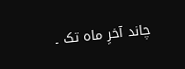چاند آخرِ ماہ تک ۔